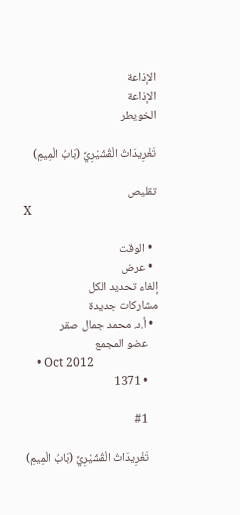الإذاعة
الإذاعة
الخويطر

تَغْرِيدَاتُ الْقُشَيْرِيِّ (بَابُ الْمِيمِ)

تقليص
X

  • الوقت
  • عرض
إلغاء تحديد الكل
مشاركات جديدة
  • أ.د. محمد جمال صقر
    عضو المجمع
    • Oct 2012
    • 1371

    #1

    تَغْرِيدَاتُ الْقُشَيْرِيِّ (بَابُ الْمِيمِ)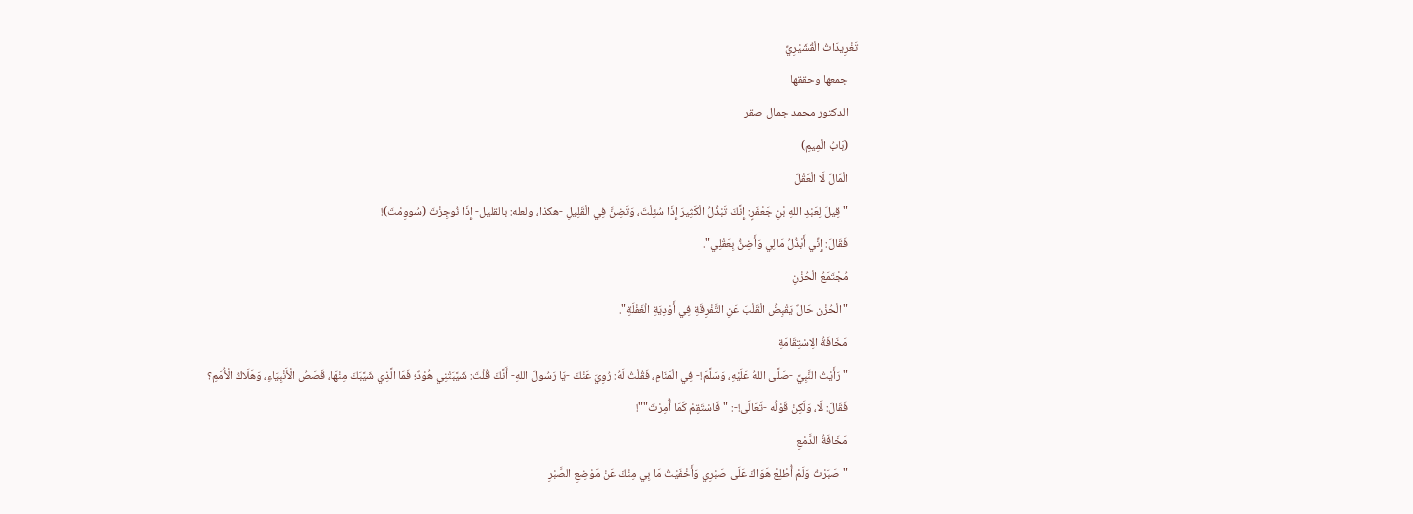تَغْرِيدَاتُ الْقُشَيْرِيِّ
    جمعها وحققها
    الدكتور محمد جمال صقر
    (بَابُ الْمِيمِ)
    الْمَالَ لَا الْعَقْلَ
    "قِيلَ لِعَبْدِ اللهِ بْنِ جَعْفَرٍ: إِنَّكَ تَبْذُلُ الْكَثِيرَ إِذَا سُئِلْتَ، وَتَضِنَّ فِي الْقَلِيلِ -هكذا، ولعله: بالقليل- إِذَا نُوجِزْتَ (سُووِمْتَ)!
    فَقَالَ: إِنِّي أَبْذُلُ مَالِي وَأَضِنُّ بِعَقْلِي".
    مُجْتَمَعُ الْحُزْنِ
    "الْحُزْن حَالٌ يَقْبِضُ الْقَلْبَ عَنِ التَّفْرِقَةِ فِي أَوْدِيَةِ الْغَفْلَةِ".
    مَخَافَةُ الِاسْتِقَامَةِ
    "رَأَيْتُ النَّبِيَّ -صَلَّى اللهُ عَلَيْهِ، وَسَلَّمَ!- فِي الْمَنَامِ، فَقُلْتُ لَهُ: رُوِيَ عَنْكَ -يَا رَسُولَ اللهِ- أَنَّكَ قُلْتَ: شَيَّبَتْنِي هُوْدٌ؛ فَمَا الَّذِي شَيَّبَكَ مِنْهَا، قَصَصُ الْأَنْبِيَاءِ، وَهَلَاكُ الْأُمَمِ؟
    فَقَالَ: لَا، وَلَكِنْ قَوْلُه -تَعَالَى!-: "فَاسْتَقِمْ كَمَا أُمِرْتَ""!
    مَخَافَةُ الدَّمْعِ
    "صَبَرْتُ وَلَمْ أُطْلِعْ هَوَاكَ عَلَى صَبْرِي وَأَخْفَيْتُ مَا بِي مِنْكَ عَنْ مَوْضِعِ الصَّبْرِ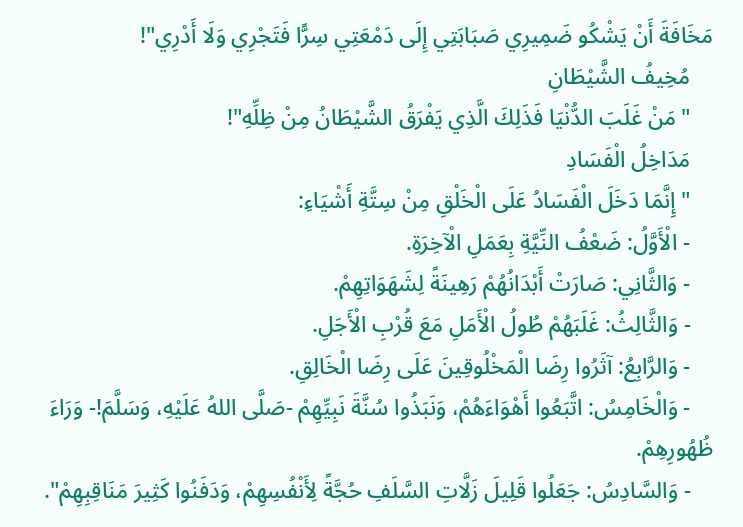مَخَافَةَ أَنْ يَشْكُو ضَمِيرِي صَبَابَتِي إِلَى دَمْعَتِي سِرًّا فَتَجْرِي وَلَا أَدْرِي"!
    مُخِيفُ الشَّيْطَانِ
    "مَنْ غَلَبَ الدُّنْيَا فَذَلِكَ الَّذِي يَفْرَقُ الشَّيْطَانُ مِنْ ظِلِّهِ"!
    مَدَاخِلُ الْفَسَادِ
    "إِنَّمَا دَخَلَ الْفَسَادُ عَلَى الْخَلْقِ مِنْ سِتَّةِ أَشْيَاءِ:
    - الْأَوَّلُ: ضَعْفُ النِّيَّةِ بِعَمَلِ الْآخِرَةِ.
    - وَالثَّانِي: صَارَتْ أَبْدَانُهُمْ رَهِينَةً لِشَهَوَاتِهِمْ.
    - وَالثَّالِثُ: غَلَبَهُمْ طُولُ الْأَمَلِ مَعَ قُرْبِ الْأَجَلِ.
    - وَالرَّابِعُ: آثَرُوا رِضَا الْمَخْلُوقِينَ عَلَى رِضَا الْخَالِقِ.
    - وَالْخَامِسُ: اتَّبَعُوا أَهْوَاءَهُمْ، وَنَبَذُوا سُنَّةَ نَبِيِّهِمْ -صَلَّى اللهُ عَلَيْهِ، وَسَلَّمَ!- وَرَاءَ ظُهُورِهِمْ.
    - وَالسَّادِسُ: جَعَلُوا قَلِيلَ زَلَّاتِ السَّلَفِ حُجَّةً لِأَنْفُسِهِمْ، وَدَفَنُوا كَثِيرَ مَنَاقِبِهِمْ".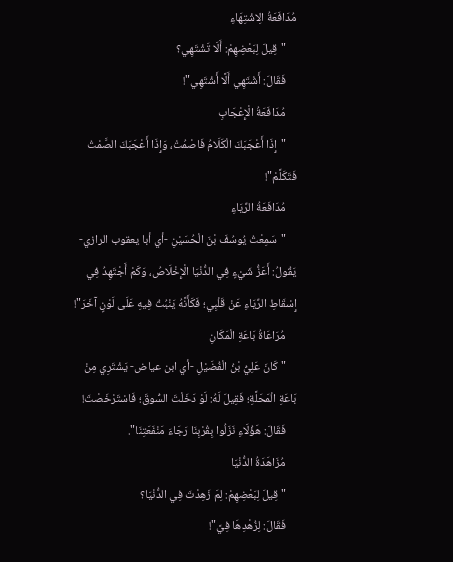مُدَافَعَةُ الِاشْتِهَاءِ
    "قِيلَ لِبَعْضِهِمْ: أَلَا تَشْتَهِي؟
    فَقَالَ: أَشْتَهِي أَلَّا أَشْتَهِي"!
    مُدَافَعَةُ الْإِعْجَابِ
    "إِذَا أَعْجَبَكَ الْكَلَامُ فَاصْمُتْ، وَإِذَا أَعْجَبَكَ الصَّمْتُ فَتَكَلَّمْ"!
    مُدَافَعَةُ الرِّيَاءِ
    "سَمِعْتُ يُوسُفَ بْنَ الْحُسَيْنِ -أي أبا يعقوب الرازي- يَقُولُ: أَعَزُّ شَيْءٍ فِي الدُّنْيَا الْإِخْلَاصُ، وَكَمْ أَجْتَهِدُ فِي إِسْقَاطِ الرِّيَاءِ عَنْ قَلْبِي؛ فَكَأَنَّهُ يَنْبُتُ فِيهِ عَلَى لَوْنٍ آخَرَ"!
    مُرَاعَاةُ بَاعَةِ الْمَكَانِ
    "كَانَ عَلِيُّ بْنُ الْفُضَيْلِ -أي ابن عياض- يَشْتَرِي مِنْ بَاعَةِ الْمَحَلَّةِ؛ فَقِيلَ لَهُ: لَوْ دَخَلْتَ السُّوقَ؛ فَاسْتَرْخَصْتَ!
    فَقَالَ: هَؤُلَاءِ نَزَلُوا بِقُرْبِنَا رَجَاءَ مَنْفَعَتِنَا".
    مُزَاهَدَةُ الدُّنْيَا
    "قِيلَ لِبَعْضِهِمْ: لِمَ زَهِدْتَ فِي الدُّنْيَا؟
    فَقَالَ: لِزُهْدِهَا فِيَّ"!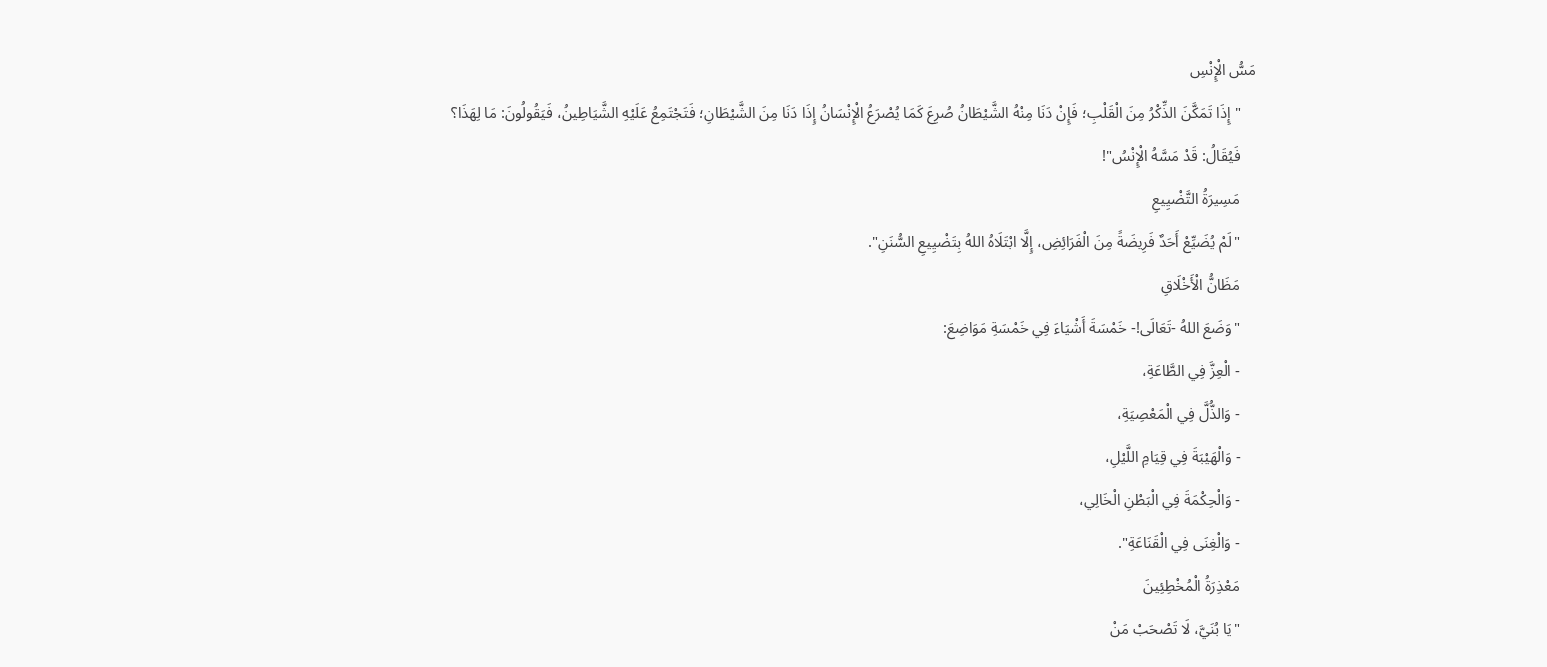مَسُّ الْإِنْسِ
    "إِذَا تَمَكَّنَ الذِّكْرُ مِنَ الْقَلْبِ؛ فَإِنْ دَنَا مِنْهُ الشَّيْطَانُ صُرِعَ كَمَا يُصْرَعُ الْإِنْسَانُ إِذَا دَنَا مِنَ الشَّيْطَانِ؛ فَتَجْتَمِعُ عَلَيْهِ الشَّيَاطِينُ، فَيَقُولُونَ: مَا لِهَذَا؟
    فَيُقَالُ: قَدْ مَسَّهُ الْإِنْسُ"!
    مَسِيرَةُ التَّضْيِيعِ
    "لَمْ يُضَيِّعْ أَحَدٌ فَرِيضَةً مِنَ الْفَرَائِضِ، إِلَّا ابْتَلَاهُ اللهُ بِتَضْيِيعِ السُّنَنِ".
    مَظَانُّ الْأَخْلَاقِ
    "وَضَعَ اللهُ -تَعَالَى!- خَمْسَةَ أَشْيَاءَ فِي خَمْسَةِ مَوَاضِعَ:
    - الْعِزَّ فِي الطَّاعَةِ،
    - وَالذُّلَّ فِي الْمَعْصِيَةِ،
    - وَالْهَيْبَةَ فِي قِيَامِ اللَّيْلِ،
    - وَالْحِكْمَةَ فِي الْبَطْنِ الْخَالِي،
    - وَالْغِنَى فِي الْقَنَاعَةِ".
    مَعْذِرَةُ الْمُخْطِئِينَ
    "يَا بُنَيَّ، لَا تَصْحَبْ مَنْ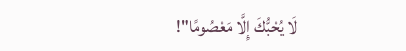لَا يُحْبُّكَ إِلَّا مَعْصُومًا"!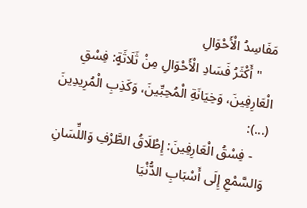مَفَاسِدُ الْأَحْوَالِ
    "أَكْثَرُ فَسَادِ الْأَحْوَالِ مِنْ ثَلَاثَةٍ: فِسْقِ الْعَارِفِينَ، وَخِيَانَةِ الْمُحِبِّينَ، وَكَذِبِ الْمُرِيدِينَ (...):
    - فِسْقُ الْعَارِفِينَ: إِطْلَاقُ الطَّرْفِ وَاللِّسَانِ وَالسَّمْعِ إِلَى أَسْبَابِ الدُّنْيَا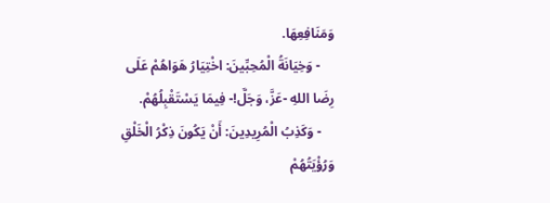وَمَنَافِعِهَا.
    - وَخِيَانَةُ الْمُحِبِّينَ: اخْتِيَارُ هَوَاهُمْ عَلَى رِضَا اللهِ -عَزَّ، وَجَلَّ!- فِيمَا يَسْتَقْبِلُهُمْ.
    - وَكَذِبُ الْمُرِيدِينَ: أَنْ يَكُونَ ذِكْرُ الْخَلْقِ وَرُؤْيَتُهُمْ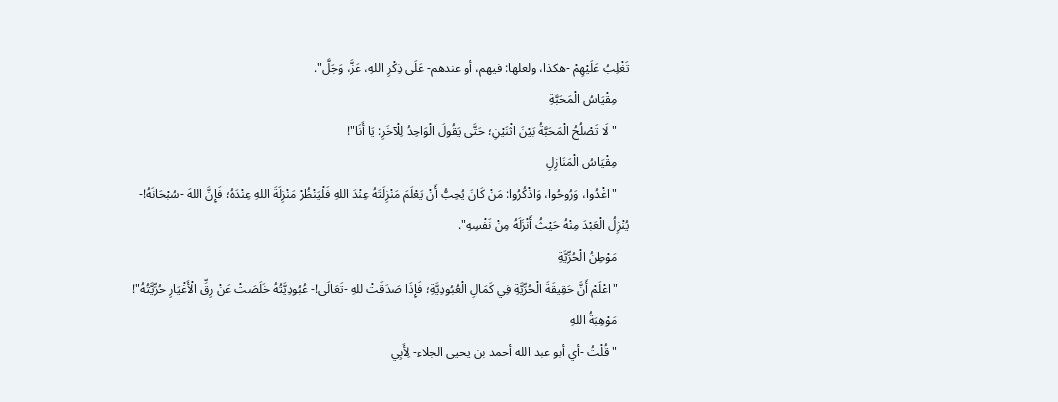تَغْلِبُ عَلَيْهِمْ -هكذا، ولعلها: فيهم، أو عندهم- عَلَى ذِكْرِ اللهِ، عَزَّ، وَجَلَّ".
    مِقْيَاسُ الْمَحَبَّةِ
    "لَا تَصْلُحُ الْمَحَبَّةُ بَيْنَ اثْنَيْنِ؛ حَتَّى يَقُولَ الْوَاحِدُ لِلْآخَرِ: يَا أَنَا"!
    مِقْيَاسُ الْمَنَازِلِ
    "اغْدُوا، وَرُوحُوا، وَاذْكُرُوا: مَنْ كَانَ يُحِبُّ أَنْ يَعْلَمَ مَنْزِلَتَهُ عِنْدَ اللهِ فَلْيَنْظُرْ مَنْزِلَةَ اللهِ عِنْدَهُ؛ فَإِنَّ اللهَ -سُبْحَانَهُ!- يُنْزِلُ الْعَبْدَ مِنْهُ حَيْثُ أَنْزَلَهُ مِنْ نَفْسِهِ".
    مَوْطِنُ الْحُرِّيَّةِ
    "اعْلَمْ أَنَّ حَقِيقَةَ الْحُرِّيَّةِ فِي كَمَالِ الْعُبُودِيَّةِ؛ فَإِذَا صَدَقَتْ للهِ -تَعَالَى!- عُبُودِيَّتُهُ خَلَصَتْ عَنْ رِقِّ الْأَغْيَارِ حُرِّيَّتُهُ"!
    مَوْهِبَةُ اللهِ
    "قُلْتُ -أي أبو عبد الله أحمد بن يحيى الجلاء- لِأَبِي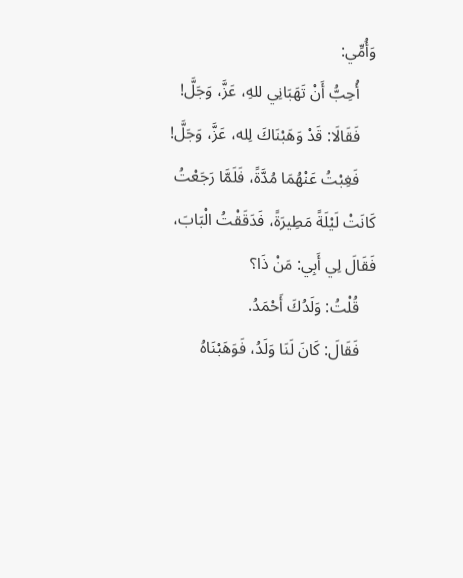وَأُمِّي:
    أُحِبُّ أَنْ تَهَبَانِي للهِ، عَزَّ، وَجَلَّ!
    فَقَالَا: قَدْ وَهَبْنَاكَ لِله، عَزَّ، وَجَلَّ!
    فَغِبْتُ عَنْهُمَا مُدَّةً، فَلَمَّا رَجَعْتُ كَانَتْ لَيْلَةً مَطِيرَةً، فَدَقَقْتُ الْبَابَ، فَقَالَ لِي أَبِي: مَنْ ذَا؟
    قُلْتُ: وَلَدُكَ أَحْمَدُ.
    فَقَالَ: كَانَ لَنَا وَلَدُ، فَوَهَبْنَاهُ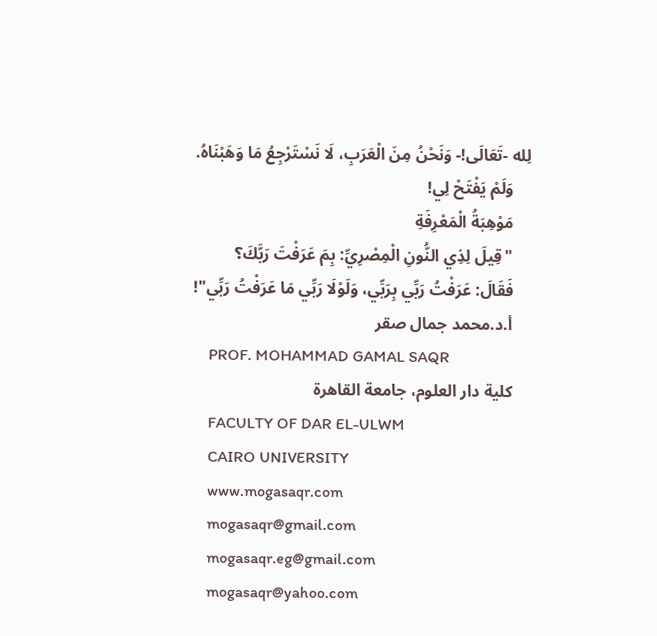لِله -تَعَالَى!- وَنَحْنُ مِنَ الْعَرَبِ، لَا نَسْتَرْجِعُ مَا وَهَبْنَاهُ.
    وَلَمْ يَفْتَحْ لِي!
    مَوْهِبَةُ الْمَعْرِفَةِ
    "قِيلَ لِذِي النُّونِ الْمِصْرِيِّ: بِمَ عَرَفْتَ رَبَّكَ؟
    فَقَالَ: عَرَفْتُ رَبِّي بِرَبِّي، وَلَوْلَا رَبِّي مَا عَرَفْتُ رَبِّي"!
    أ.د.محمد جمال صقر
    PROF. MOHAMMAD GAMAL SAQR
    كلية دار العلوم، جامعة القاهرة
    FACULTY OF DAR EL-ULWM
    CAIRO UNIVERSITY
    www.mogasaqr.com
    mogasaqr@gmail.com
    mogasaqr.eg@gmail.com
    mogasaqr@yahoo.com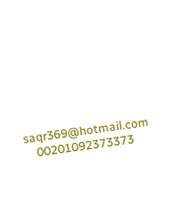saqr369@hotmail.com
    00201092373373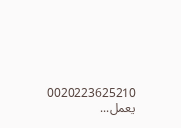0020223625210
يعمل...